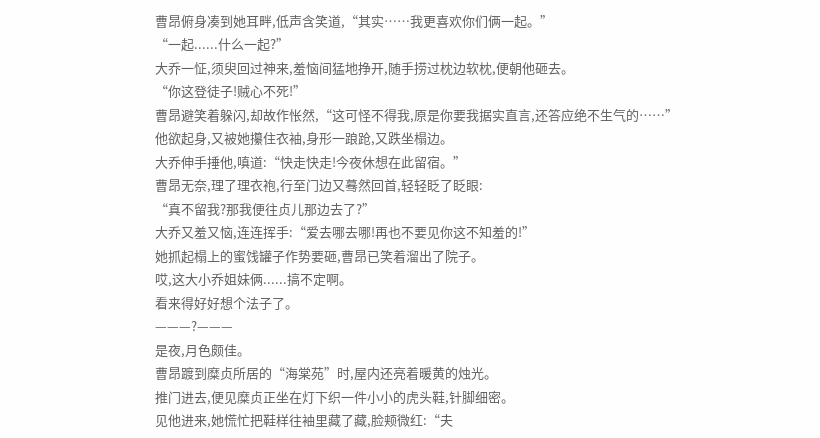曹昂俯身凑到她耳畔,低声含笑道,“其实……我更喜欢你们俩一起。”
“一起......什么一起?”
大乔一怔,须臾回过神来,羞恼间猛地挣开,随手捞过枕边软枕,便朝他砸去。
“你这登徒子!贼心不死!”
曹昂避笑着躲闪,却故作怅然,“这可怪不得我,原是你要我据实直言,还答应绝不生气的……”
他欲起身,又被她攥住衣袖,身形一踉跄,又跌坐榻边。
大乔伸手捶他,嗔道:“快走快走!今夜休想在此留宿。”
曹昂无奈,理了理衣袍,行至门边又蓦然回首,轻轻眨了眨眼:
“真不留我?那我便往贞儿那边去了?”
大乔又羞又恼,连连挥手:“爱去哪去哪!再也不要见你这不知羞的!”
她抓起榻上的蜜饯罐子作势要砸,曹昂已笑着溜出了院子。
哎,这大小乔姐妹俩......搞不定啊。
看来得好好想个法子了。
———?———
是夜,月色颇佳。
曹昂踱到糜贞所居的“海棠苑”时,屋内还亮着暖黄的烛光。
推门进去,便见糜贞正坐在灯下织一件小小的虎头鞋,针脚细密。
见他进来,她慌忙把鞋样往袖里藏了藏,脸颊微红:“夫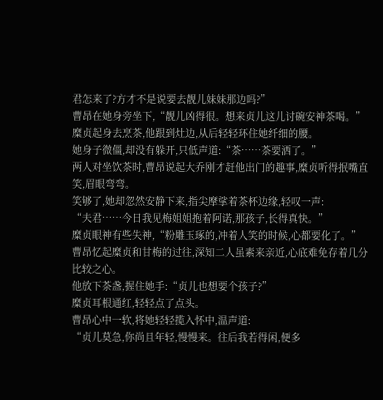君怎来了?方才不是说要去靓儿妹妹那边吗?”
曹昂在她身旁坐下,“靓儿凶得很。想来贞儿这儿讨碗安神茶喝。”
糜贞起身去烹茶,他跟到灶边,从后轻轻环住她纤细的腰。
她身子微僵,却没有躲开,只低声道:“茶……茶要洒了。”
两人对坐饮茶时,曹昂说起大乔刚才赶他出门的趣事,糜贞听得抿嘴直笑,眉眼弯弯。
笑够了,她却忽然安静下来,指尖摩挲着茶杯边缘,轻叹一声:
“夫君……今日我见梅姐姐抱着阿诺,那孩子,长得真快。”
糜贞眼神有些失神,“粉雕玉琢的,冲着人笑的时候,心都要化了。”
曹昂忆起糜贞和甘梅的过往,深知二人虽素来亲近,心底难免存着几分比较之心。
他放下茶盏,握住她手:“贞儿也想要个孩子?”
糜贞耳根通红,轻轻点了点头。
曹昂心中一软,将她轻轻揽入怀中,温声道:
“贞儿莫急,你尚且年轻,慢慢来。往后我若得闲,便多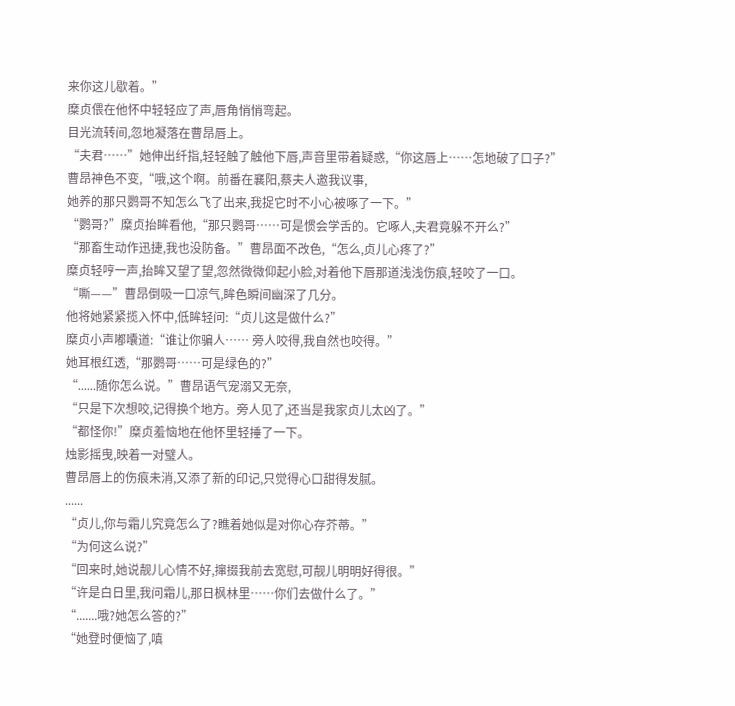来你这儿歇着。”
糜贞偎在他怀中轻轻应了声,唇角悄悄弯起。
目光流转间,忽地凝落在曹昂唇上。
“夫君……”她伸出纤指,轻轻触了触他下唇,声音里带着疑惑,“你这唇上……怎地破了口子?”
曹昂神色不变,“哦,这个啊。前番在襄阳,蔡夫人邀我议事,
她养的那只鹦哥不知怎么飞了出来,我捉它时不小心被啄了一下。”
“鹦哥?”糜贞抬眸看他,“那只鹦哥……可是惯会学舌的。它啄人,夫君竟躲不开么?”
“那畜生动作迅捷,我也没防备。”曹昂面不改色,“怎么,贞儿心疼了?”
糜贞轻哼一声,抬眸又望了望,忽然微微仰起小脸,对着他下唇那道浅浅伤痕,轻咬了一口。
“嘶——”曹昂倒吸一口凉气,眸色瞬间幽深了几分。
他将她紧紧揽入怀中,低眸轻问:“贞儿这是做什么?”
糜贞小声嘟囔道:“谁让你骗人…… 旁人咬得,我自然也咬得。”
她耳根红透,“那鹦哥……可是绿色的?”
“......随你怎么说。”曹昂语气宠溺又无奈,
“只是下次想咬,记得换个地方。旁人见了,还当是我家贞儿太凶了。”
“都怪你!”糜贞羞恼地在他怀里轻捶了一下。
烛影摇曳,映着一对璧人。
曹昂唇上的伤痕未消,又添了新的印记,只觉得心口甜得发腻。
......
“贞儿,你与霜儿究竟怎么了?瞧着她似是对你心存芥蒂。”
“为何这么说?”
“回来时,她说靓儿心情不好,撺掇我前去宽慰,可靓儿明明好得很。”
“许是白日里,我问霜儿,那日枫林里……你们去做什么了。”
“.......哦?她怎么答的?”
“她登时便恼了,嗔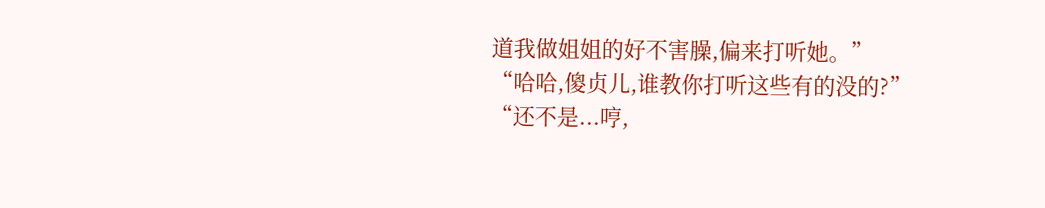道我做姐姐的好不害臊,偏来打听她。”
“哈哈,傻贞儿,谁教你打听这些有的没的?”
“还不是...哼,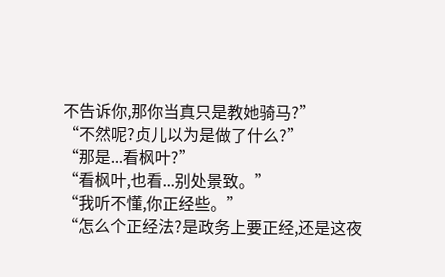不告诉你,那你当真只是教她骑马?”
“不然呢?贞儿以为是做了什么?”
“那是...看枫叶?”
“看枫叶,也看...别处景致。”
“我听不懂,你正经些。”
“怎么个正经法?是政务上要正经,还是这夜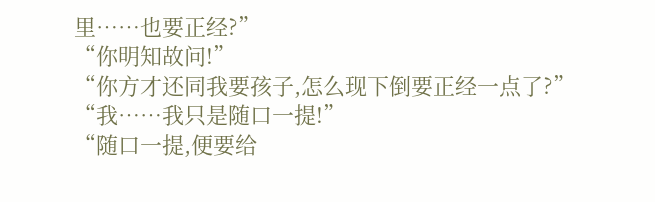里……也要正经?”
“你明知故问!”
“你方才还同我要孩子,怎么现下倒要正经一点了?”
“我……我只是随口一提!”
“随口一提,便要给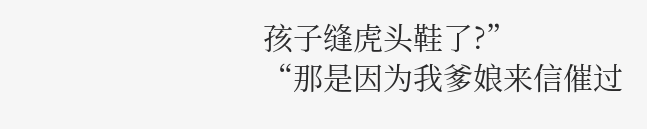孩子缝虎头鞋了?”
“那是因为我爹娘来信催过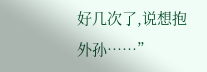好几次了,说想抱外孙……”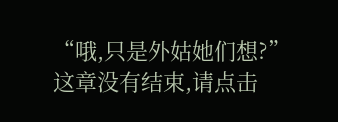“哦,只是外姑她们想?”
这章没有结束,请点击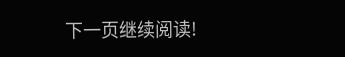下一页继续阅读!